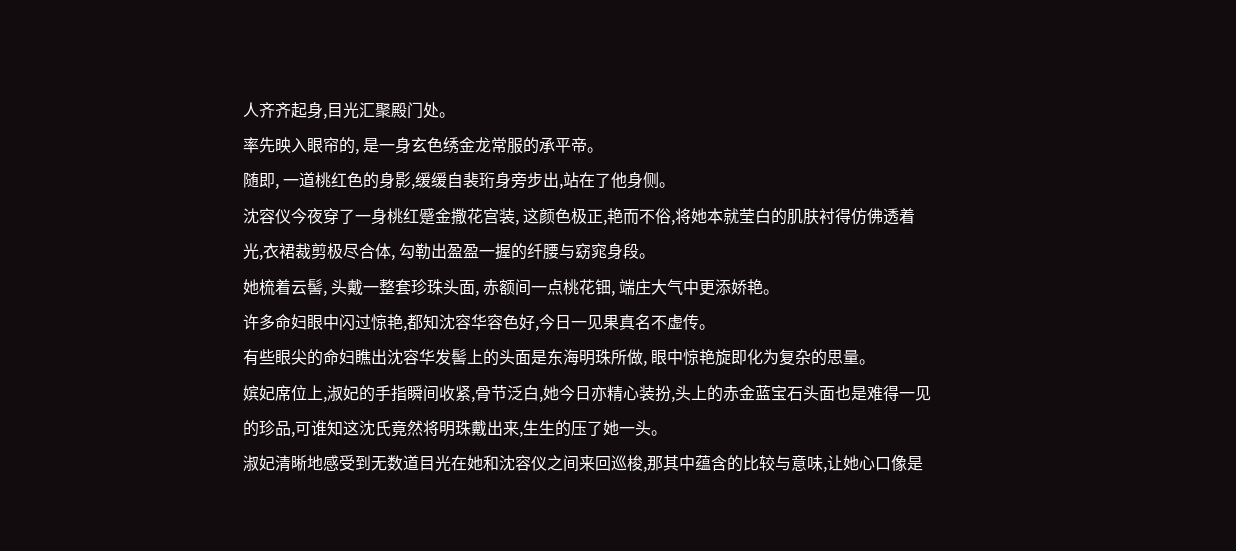人齐齐起身,目光汇聚殿门处。
率先映入眼帘的, 是一身玄色绣金龙常服的承平帝。
随即, 一道桃红色的身影,缓缓自裴珩身旁步出,站在了他身侧。
沈容仪今夜穿了一身桃红蹙金撒花宫装, 这颜色极正,艳而不俗,将她本就莹白的肌肤衬得仿佛透着光,衣裙裁剪极尽合体, 勾勒出盈盈一握的纤腰与窈窕身段。
她梳着云髻, 头戴一整套珍珠头面, 赤额间一点桃花钿, 端庄大气中更添娇艳。
许多命妇眼中闪过惊艳,都知沈容华容色好,今日一见果真名不虚传。
有些眼尖的命妇瞧出沈容华发髻上的头面是东海明珠所做, 眼中惊艳旋即化为复杂的思量。
嫔妃席位上,淑妃的手指瞬间收紧,骨节泛白,她今日亦精心装扮,头上的赤金蓝宝石头面也是难得一见的珍品,可谁知这沈氏竟然将明珠戴出来,生生的压了她一头。
淑妃清晰地感受到无数道目光在她和沈容仪之间来回巡梭,那其中蕴含的比较与意味,让她心口像是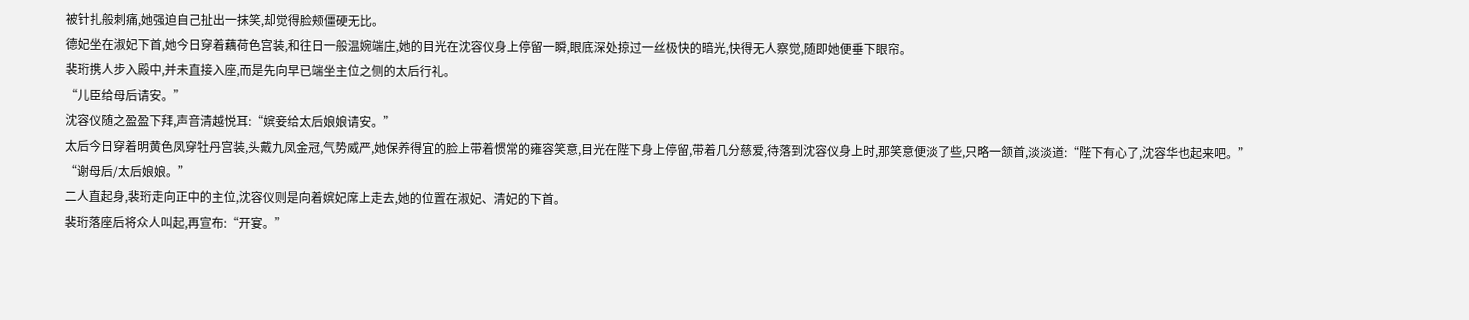被针扎般刺痛,她强迫自己扯出一抹笑,却觉得脸颊僵硬无比。
德妃坐在淑妃下首,她今日穿着藕荷色宫装,和往日一般温婉端庄,她的目光在沈容仪身上停留一瞬,眼底深处掠过一丝极快的暗光,快得无人察觉,随即她便垂下眼帘。
裴珩携人步入殿中,并未直接入座,而是先向早已端坐主位之侧的太后行礼。
“儿臣给母后请安。”
沈容仪随之盈盈下拜,声音清越悦耳:“嫔妾给太后娘娘请安。”
太后今日穿着明黄色凤穿牡丹宫装,头戴九凤金冠,气势威严,她保养得宜的脸上带着惯常的雍容笑意,目光在陛下身上停留,带着几分慈爱,待落到沈容仪身上时,那笑意便淡了些,只略一颔首,淡淡道:“陛下有心了,沈容华也起来吧。”
“谢母后/太后娘娘。”
二人直起身,裴珩走向正中的主位,沈容仪则是向着嫔妃席上走去,她的位置在淑妃、清妃的下首。
裴珩落座后将众人叫起,再宣布:“开宴。”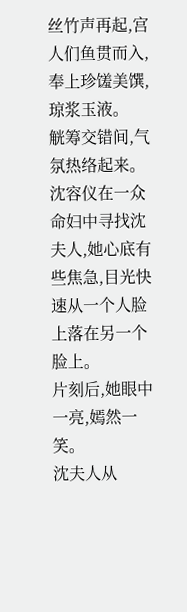丝竹声再起,宫人们鱼贯而入,奉上珍馐美馔,琼浆玉液。
觥筹交错间,气氛热络起来。
沈容仪在一众命妇中寻找沈夫人,她心底有些焦急,目光快速从一个人脸上落在另一个脸上。
片刻后,她眼中一亮,嫣然一笑。
沈夫人从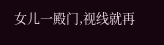女儿一殿门,视线就再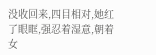没收回来,四目相对,她红了眼眶,强忍着湿意,朝着女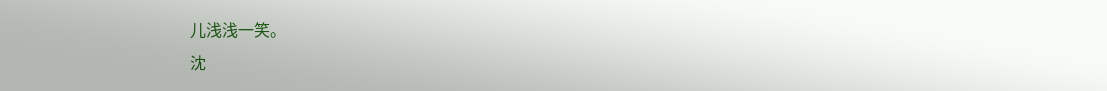儿浅浅一笑。
沈